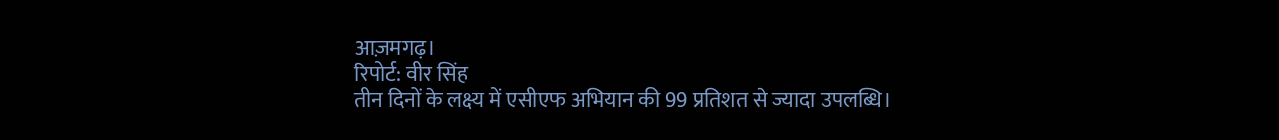आज़मगढ़।
रिपोर्ट: वीर सिंह
तीन दिनों के लक्ष्य में एसीएफ अभियान की 99 प्रतिशत से ज्यादा उपलब्धि।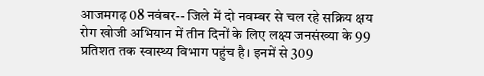आजमगढ़ 08 नवंबर-- जिले में दो नवम्बर से चल रहे सक्रिय क्षय रोग खोजी अभियान में तीन दिनों के लिए लक्ष्य जनसंख्या के 99 प्रतिशत तक स्वास्थ्य विभाग पहुंच है। इनमें से 309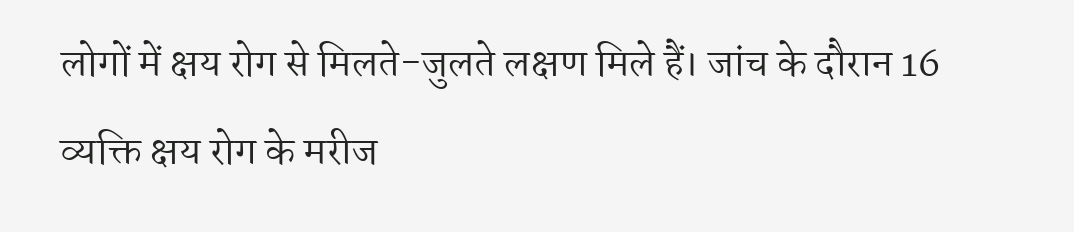लोगों में क्षय रोग से मिलते-जुलते लक्षण मिले हैं। जांच के दौरान 16 व्यक्ति क्षय रोग के मरीज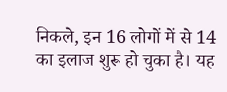निकले, इन 16 लोगों में से 14 का इलाज शुरू हो चुका है। यह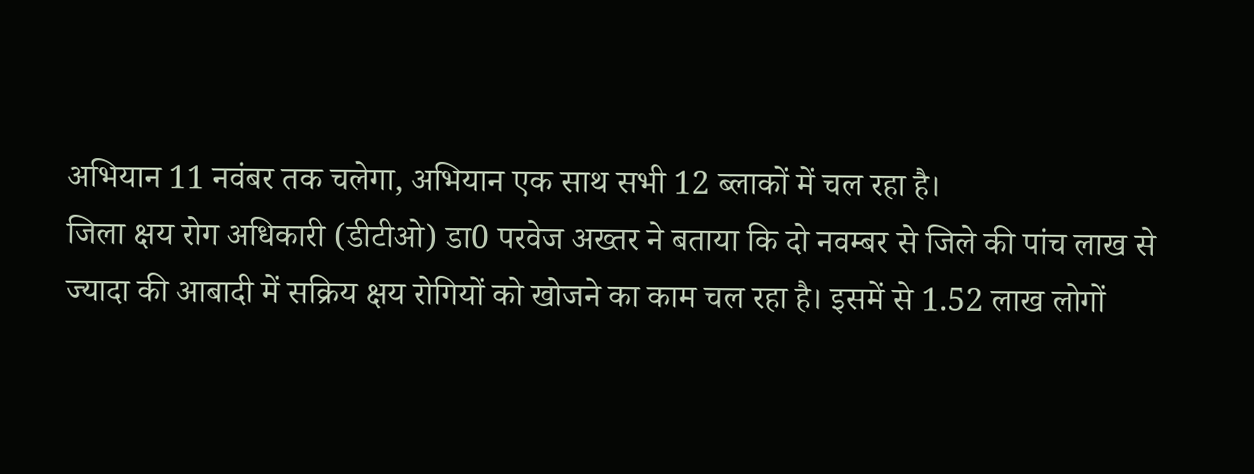अभियान 11 नवंबर तक चलेगा, अभियान एक साथ सभी 12 ब्लाकों में चल रहा है।
जिला क्षय रोग अधिकारी (डीटीओ) डा0 परवेज अख्तर ने बताया कि दो नवम्बर से जिले की पांच लाख से ज्यादा की आबादी में सक्रिय क्षय रोगियों को खोजने का काम चल रहा है। इसमें से 1.52 लाख लोगों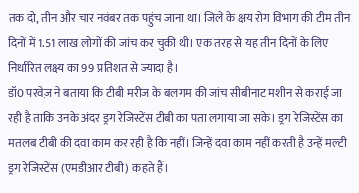तक दो, तीन और चार नवंबर तक पहुंच जाना था। जिले के क्षय रोग विभाग की टीम तीन दिनों में 1.51 लाख लोगों की जांच कर चुकी थी। एक तरह से यह तीन दिनों के लिए निर्धारित लक्ष्य का 99 प्रतिशत से ज्यादा है।
डॉ0 परवेज़ ने बताया कि टीबी मरीज के बलगम की जांच सीबीनाट मशीन से कराई जा रही है ताकि उनके अंदर ड्रग रेजिस्टेंस टीबी का पता लगाया जा सके। ड्रग रेजिस्टेंस का मतलब टीबी की दवा काम कर रही है कि नहीं। जिन्हें दवा काम नहीं करती है उन्हें मल्टी ड्रग रेजिस्टेंस (एमडीआर टीबी) कहते हैं।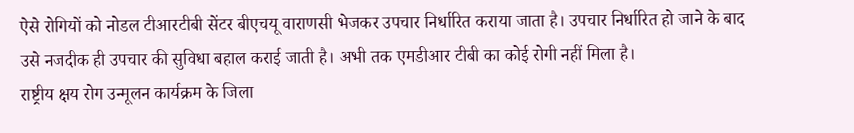ऐसे रोगियों को नोडल टीआरटीबी सेंटर बीएचयू वाराणसी भेजकर उपचार निर्धारित कराया जाता है। उपचार निर्धारित हो जाने के बाद उसे नजदीक ही उपचार की सुविधा बहाल कराई जाती है। अभी तक एमडीआर टीबी का कोई रोगी नहीं मिला है।
राष्ट्रीय क्षय रोग उन्मूलन कार्यक्रम के जिला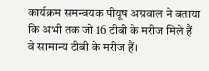कार्यक्रम समन्वयक पीयूष अग्रवाल ने बताया कि अभी तक जो 16 टीबी के मरीज मिले हैं वे सामान्य टीबी के मरीज हैं।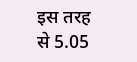इस तरह से 5.05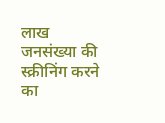लाख जनसंख्या की स्क्रीनिंग करने का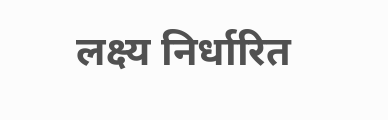लक्ष्य निर्धारित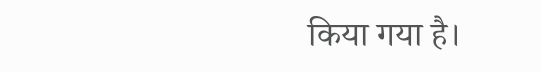किया गया है।